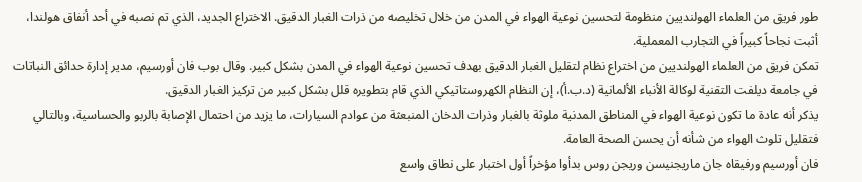طور فريق من العلماء الهولنديين منظومة لتحسين نوعية الهواء في المدن من خلال تخليصه من ذرات الغبار الدقيق. الاختراع الجديد، الذي تم نصبه في أحد أنفاق هولندا، أثبت نجاحاً كبيراً في التجارب المعملية.
تمكن فريق من العلماء الهولنديين من اختراع نظام لتقليل الغبار الدقيق بهدف تحسين نوعية الهواء في المدن بشكل كبير. وقال بوب فان أورسيم، مدير إدارة حدائق النباتات في جامعة ديلفت التقنية لوكالة الأنباء الألمانية (د.ب.أ)، إن النظام الكهروستاتيكي الذي قام بتطويره قلل بشكل كبير من تركيز الغبار الدقيق.
يذكر أنه عادة ما تكون نوعية الهواء في المناطق المدنية ملوثة بالغبار وذرات الدخان المنبعثة من عوادم السيارات، ما يزيد من احتمال الإصابة بالربو والحساسية، وبالتالي فتقليل تلوث الهواء من شأنه أن يحسن الصحة العامة.
فان أورسيم ورفيقاه جان ماريجنيسن وريجن روس بدأوا مؤخراً أول اختبار على نطاق واسع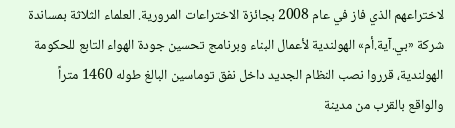لاختراعهم الذي فاز في عام 2008 بجائزة الاختراعات المرورية. العلماء الثلاثة بمساندة شركة «بي.آية.أم» الهولندية لأعمال البناء وبرنامج تحسين جودة الهواء التابع للحكومة الهولندية، قرروا نصب النظام الجديد داخل نفق توماسين البالغ طوله 1460 متراً والواقع بالقرب من مدينة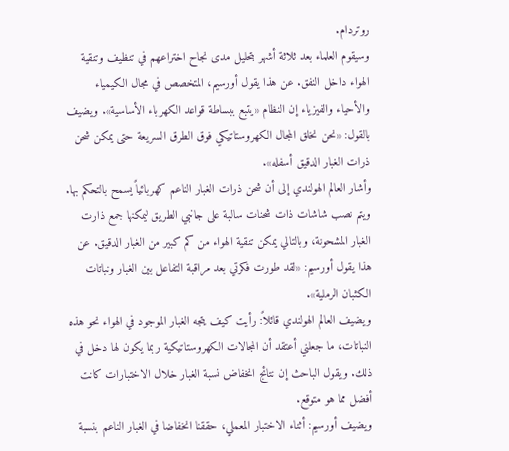روتردام.
وسيقوم العلماء بعد ثلاثة أشهر بتحليل مدى نجاح اختراعهم في تنظيف وتنقية الهواء داخل النفق. عن هذا يقول أورسيم، المتخصص في مجال الكيمياء والأحياء والفيزياء إن النظام «يتبع ببساطة قواعد الكهرباء الأساسية». ويضيف بالقول: «نحن نخلق المجال الكهروستاتيكي فوق الطرق السريعة حتى يمكن شحن ذرات الغبار الدقيق أسفله».
وأشار العالم الهولندي إلى أن شحن ذرات الغبار الناعم كهربائياً يسمح بالتحكم بها. ويتم نصب شاشات ذات شحنات سالبة على جانبي الطريق ليمكنها جمع ذارت الغبار المشحونة، وبالتالي يمكن تنقية الهواء من كم كبير من الغبار الدقيق. عن هذا يقول أورسيم: «لقد طورت فكرتي بعد مراقبة التفاعل بين الغبار ونباتات الكثبان الرملية».
ويضيف العالم الهولندي قائلاً: رأيت كيف يتجه الغبار الموجود في الهواء نحو هذه النباتات، ما جعلني أعتقد أن المجالات الكهروستاتيكية ربما يكون لها دخل في ذلك. ويقول الباحث إن نتائج انخفاض نسبة الغبار خلال الاختبارات كانت أفضل مما هو متوقع.
ويضيف أورسيم: أثناء الاختبار المعملي، حققنا انخفاضا في الغبار الناعم بنسبة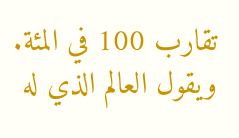تقارب 100 في المئة. ويقول العالم الذي له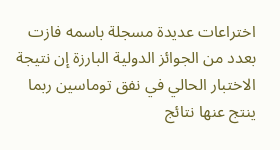اختراعات عديدة مسجلة باسمه فازت بعدد من الجوائز الدولية البارزة إن نتيجة الاختبار الحالي في نفق توماسين ربما ينتج عنها نتائج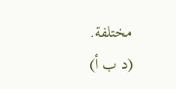مختلفة.
(د ب أ)